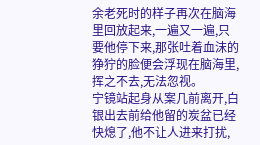余老死时的样子再次在脑海里回放起来,一遍又一遍,只要他停下来,那张吐着血沫的狰狞的脸便会浮现在脑海里,挥之不去,无法忽视。
宁镜站起身从案几前离开,白银出去前给他留的炭盆已经快熄了,他不让人进来打扰,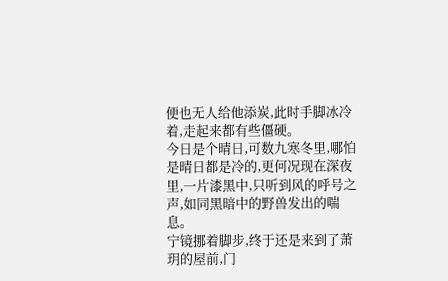便也无人给他添炭,此时手脚冰冷着,走起来都有些僵硬。
今日是个晴日,可数九寒冬里,哪怕是晴日都是冷的,更何况现在深夜里,一片漆黑中,只听到风的呼号之声,如同黑暗中的野兽发出的喘息。
宁镜挪着脚步,终于还是来到了萧玥的屋前,门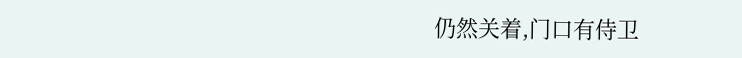仍然关着,门口有侍卫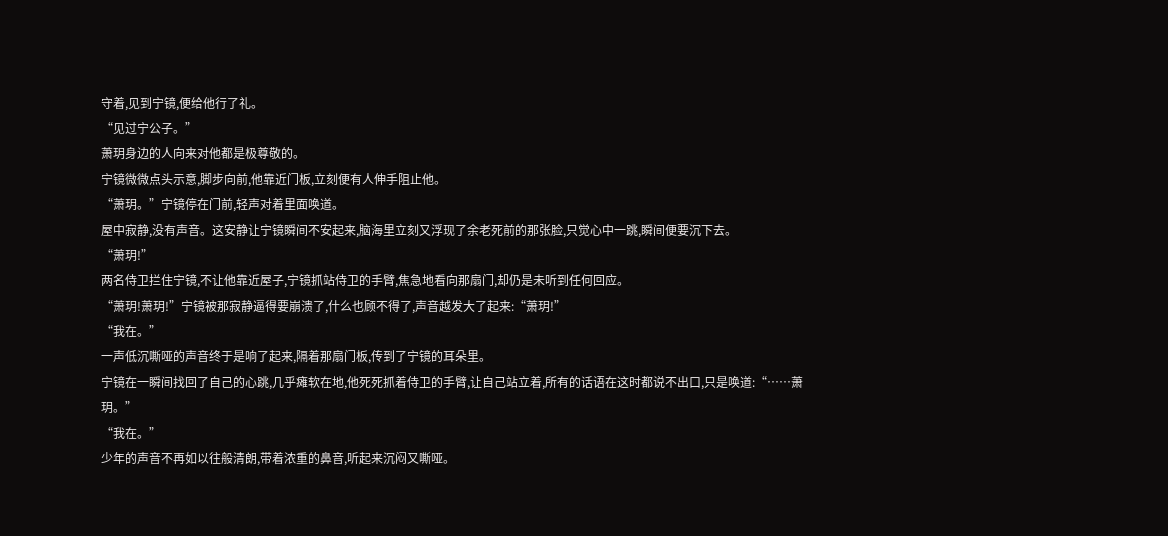守着,见到宁镜,便给他行了礼。
“见过宁公子。”
萧玥身边的人向来对他都是极尊敬的。
宁镜微微点头示意,脚步向前,他靠近门板,立刻便有人伸手阻止他。
“萧玥。”宁镜停在门前,轻声对着里面唤道。
屋中寂静,没有声音。这安静让宁镜瞬间不安起来,脑海里立刻又浮现了余老死前的那张脸,只觉心中一跳,瞬间便要沉下去。
“萧玥!”
两名侍卫拦住宁镜,不让他靠近屋子,宁镜抓站侍卫的手臂,焦急地看向那扇门,却仍是未听到任何回应。
“萧玥!萧玥!”宁镜被那寂静逼得要崩溃了,什么也顾不得了,声音越发大了起来:“萧玥!”
“我在。”
一声低沉嘶哑的声音终于是响了起来,隔着那扇门板,传到了宁镜的耳朵里。
宁镜在一瞬间找回了自己的心跳,几乎瘫软在地,他死死抓着侍卫的手臂,让自己站立着,所有的话语在这时都说不出口,只是唤道:“……萧玥。”
“我在。”
少年的声音不再如以往般清朗,带着浓重的鼻音,听起来沉闷又嘶哑。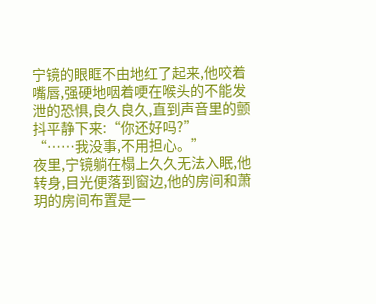宁镜的眼眶不由地红了起来,他咬着嘴唇,强硬地咽着哽在喉头的不能发泄的恐惧,良久良久,直到声音里的颤抖平静下来:“你还好吗?”
“……我没事,不用担心。”
夜里,宁镜躺在榻上久久无法入眠,他转身,目光便落到窗边,他的房间和萧玥的房间布置是一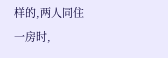样的,两人同住一房时,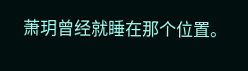萧玥曾经就睡在那个位置。